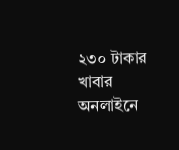২৩০ টাকার খাবার অনলাইনে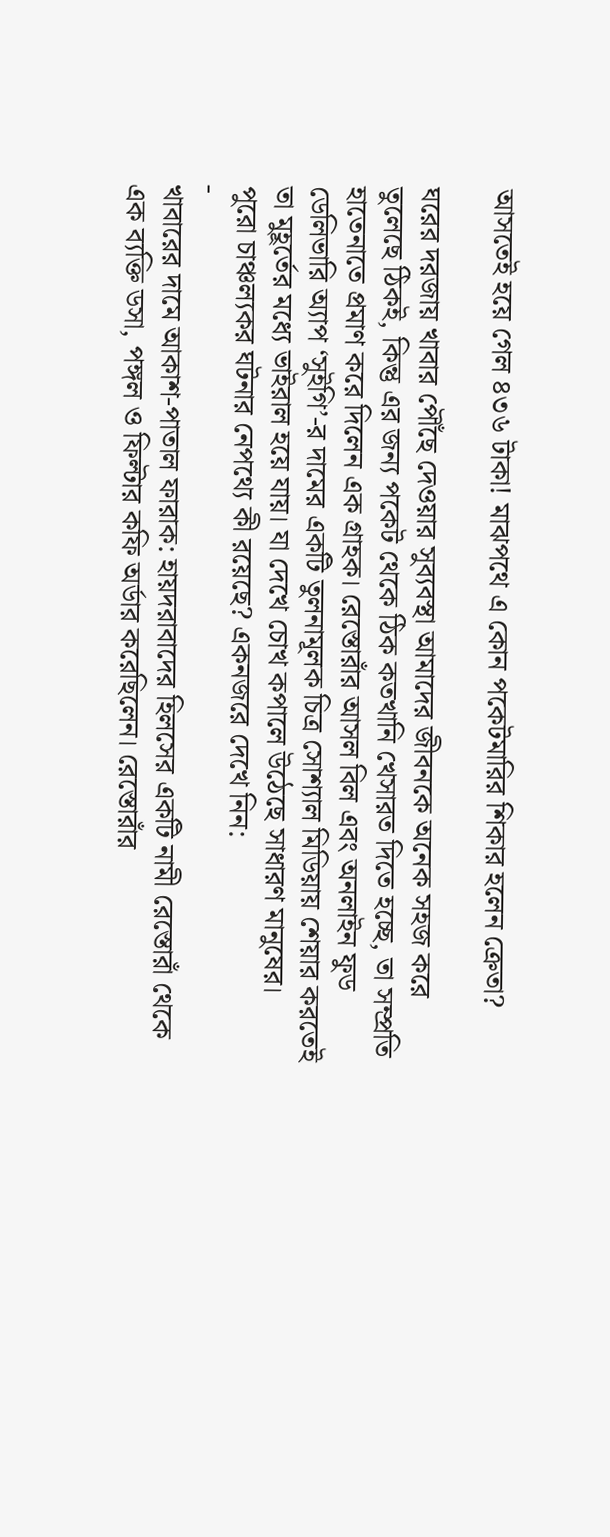আসতেই হয়ে গেল ৪৩৬ টাকা! মাঝপথে এ কোন পকেটমারির শিকার হলেন ক্রেতা?

ঘরের দরজায় খাবার পৌঁছে দেওয়ার সুব্যবস্থা আমাদের জীবনকে অনেক সহজ করে তুলেছে ঠিকই, কিন্তু এর জন্য পকেট থেকে ঠিক কতখানি খেসারত দিতে হচ্ছে, তা সম্প্রতি হাতেনাতে প্রমাণ করে দিলেন এক গ্রাহক। রেস্তোরাঁর আসল বিল এবং অনলাইন ফুড ডেলিভারি অ্যাপ ‘সুইগি’-র দামের একটি তুলনামূলক চিত্র সোশ্যাল মিডিয়ায় শেয়ার করতেই তা মুহূর্তের মধ্যে ভাইরাল হয়ে যায়। যা দেখে চোখ কপালে উঠেছে সাধারণ মানুষের।
পুরো চাঞ্চল্যকর ঘটনার নেপথ্যে কী রয়েছে? একনজরে দেখে নিন:
-
খাবারের দামে আকাশ-পাতাল ফারাক: হায়দরাবাদের হিলসের একটি নামী রেস্তোরাঁ থেকে এক ব্যক্তি ডসা, পঙ্গল ও ফিল্টার কফি অর্ডার করেছিলেন। রেস্তোরাঁর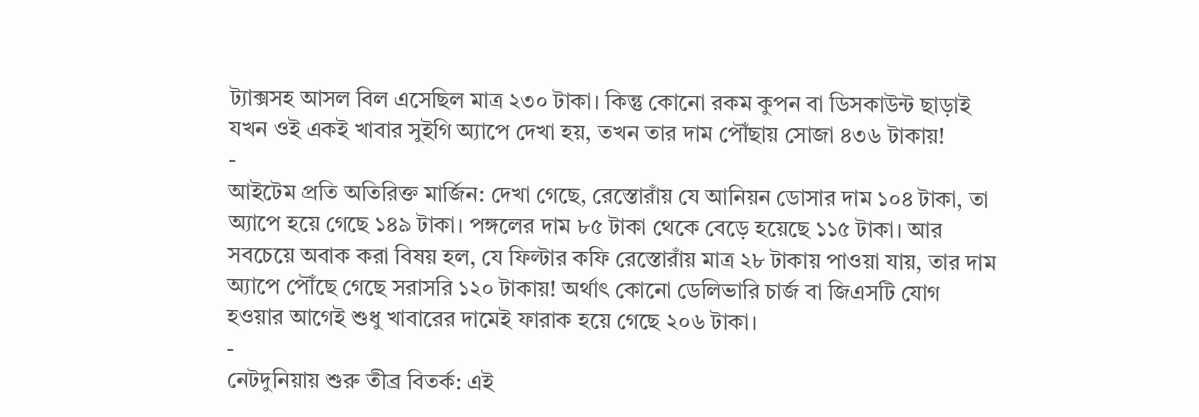ট্যাক্সসহ আসল বিল এসেছিল মাত্র ২৩০ টাকা। কিন্তু কোনো রকম কুপন বা ডিসকাউন্ট ছাড়াই যখন ওই একই খাবার সুইগি অ্যাপে দেখা হয়, তখন তার দাম পৌঁছায় সোজা ৪৩৬ টাকায়!
-
আইটেম প্রতি অতিরিক্ত মার্জিন: দেখা গেছে, রেস্তোরাঁয় যে আনিয়ন ডোসার দাম ১০৪ টাকা, তা অ্যাপে হয়ে গেছে ১৪৯ টাকা। পঙ্গলের দাম ৮৫ টাকা থেকে বেড়ে হয়েছে ১১৫ টাকা। আর সবচেয়ে অবাক করা বিষয় হল, যে ফিল্টার কফি রেস্তোরাঁয় মাত্র ২৮ টাকায় পাওয়া যায়, তার দাম অ্যাপে পৌঁছে গেছে সরাসরি ১২০ টাকায়! অর্থাৎ কোনো ডেলিভারি চার্জ বা জিএসটি যোগ হওয়ার আগেই শুধু খাবারের দামেই ফারাক হয়ে গেছে ২০৬ টাকা।
-
নেটদুনিয়ায় শুরু তীব্র বিতর্ক: এই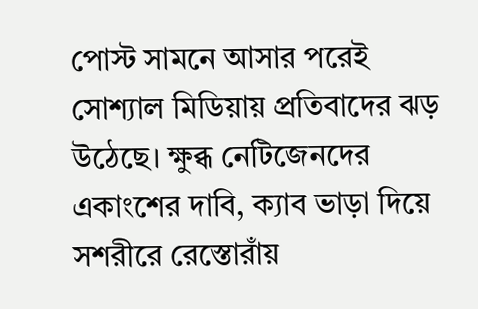পোস্ট সামনে আসার পরেই সোশ্যাল মিডিয়ায় প্রতিবাদের ঝড় উঠেছে। ক্ষুব্ধ নেটিজেনদের একাংশের দাবি, ক্যাব ভাড়া দিয়ে সশরীরে রেস্তোরাঁয়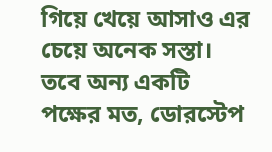গিয়ে খেয়ে আসাও এর চেয়ে অনেক সস্তা। তবে অন্য একটি পক্ষের মত, ডোরস্টেপ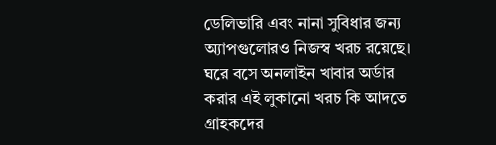ডেলিভারি এবং নানা সুবিধার জন্য অ্যাপগুলোরও নিজস্ব খরচ রয়েছে।
ঘরে বসে অনলাইন খাবার অর্ডার করার এই লুকানো খরচ কি আদতে গ্রাহকদের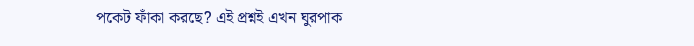পকেট ফাঁকা করছে? এই প্রশ্নই এখন ঘুরপাক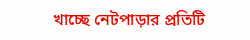খাচ্ছে নেটপাড়ার প্রতিটি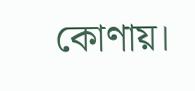কোণায়।